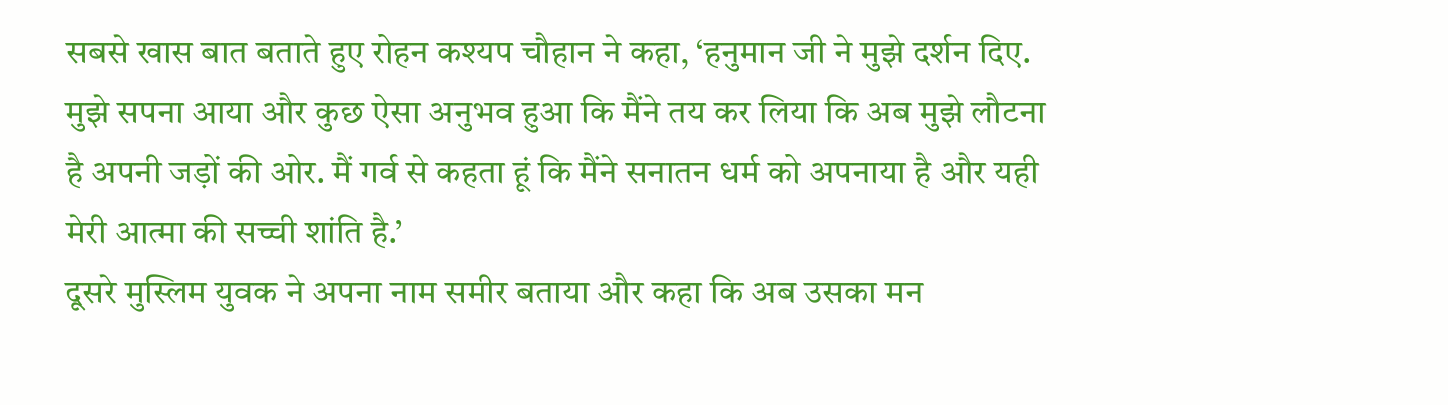सबसे खास बात बताते हुए रोहन कश्यप चौहान ने कहा, ‘हनुमान जी ने मुझे दर्शन दिए. मुझे सपना आया और कुछ ऐसा अनुभव हुआ कि मैंने तय कर लिया कि अब मुझे लौटना है अपनी जड़ों की ओर. मैं गर्व से कहता हूं कि मैंने सनातन धर्म को अपनाया है और यही मेरी आत्मा की सच्ची शांति है.’
दूसरे मुस्लिम युवक ने अपना नाम समीर बताया और कहा कि अब उसका मन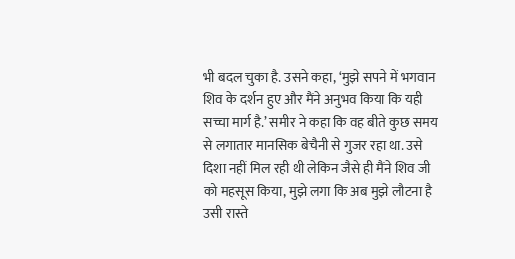भी बदल चुका है. उसने कहा, ‘मुझे सपने में भगवान शिव के दर्शन हुए और मैंने अनुभव किया कि यही सच्चा मार्ग है.’ समीर ने कहा कि वह बीते कुछ समय से लगातार मानसिक बेचैनी से गुजर रहा था. उसे दिशा नहीं मिल रही थी लेकिन जैसे ही मैंने शिव जी को महसूस किया, मुझे लगा कि अब मुझे लौटना है उसी रास्ते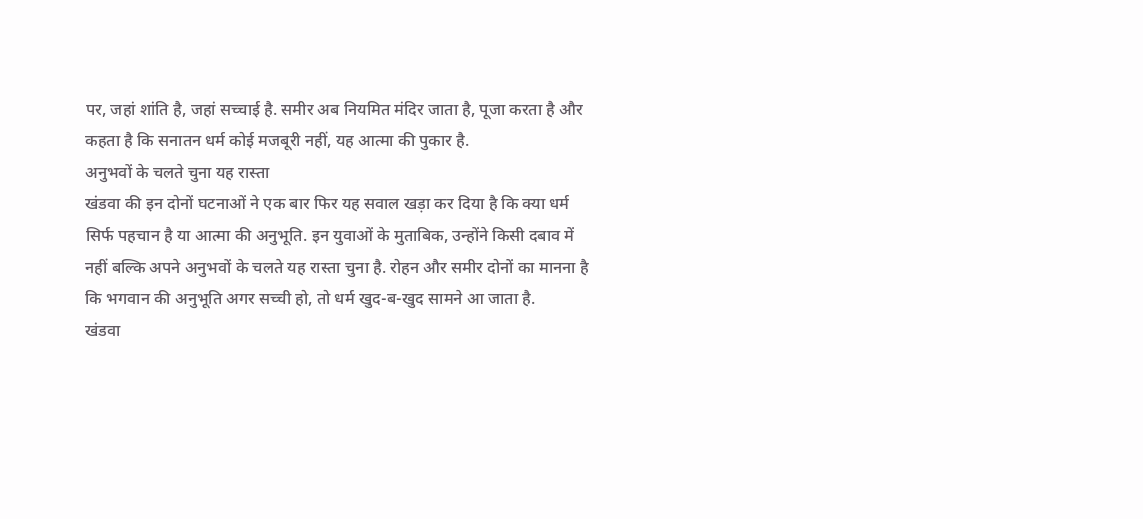पर, जहां शांति है, जहां सच्चाई है. समीर अब नियमित मंदिर जाता है, पूजा करता है और कहता है कि सनातन धर्म कोई मजबूरी नहीं, यह आत्मा की पुकार है.
अनुभवों के चलते चुना यह रास्ता
खंडवा की इन दोनों घटनाओं ने एक बार फिर यह सवाल खड़ा कर दिया है कि क्या धर्म सिर्फ पहचान है या आत्मा की अनुभूति. इन युवाओं के मुताबिक, उन्होंने किसी दबाव में नहीं बल्कि अपने अनुभवों के चलते यह रास्ता चुना है. रोहन और समीर दोनों का मानना है कि भगवान की अनुभूति अगर सच्ची हो, तो धर्म खुद-ब-खुद सामने आ जाता है.
खंडवा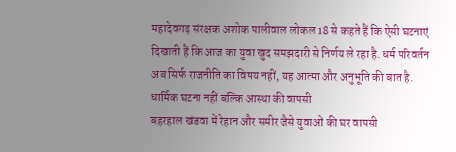महादेवगढ़ संरक्षक अशोक पालीवाल लोकल 18 से कहते हैं कि ऐसी घटनाएं दिखाती हैं कि आज का युवा खुद समझदारी से निर्णय ले रहा है. धर्म परिवर्तन अब सिर्फ राजनीति का विषय नहीं, यह आत्मा और अनुभूति की बात है.
धार्मिक घटना नहीं बल्कि आस्था की वापसी
बहरहाल खंडवा में रेहान और समीर जैसे युवाओं की घर वापसी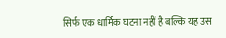सिर्फ एक धार्मिक घटना नहीं है बल्कि यह उस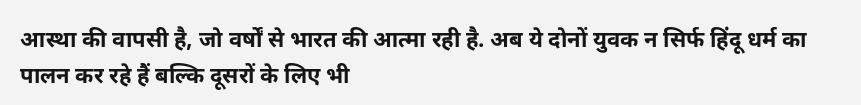आस्था की वापसी है, जो वर्षों से भारत की आत्मा रही है. अब ये दोनों युवक न सिर्फ हिंदू धर्म का पालन कर रहे हैं बल्कि दूसरों के लिए भी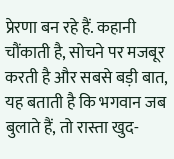प्रेरणा बन रहे हैं. कहानी चौंकाती है, सोचने पर मजबूर करती है और सबसे बड़ी बात, यह बताती है कि भगवान जब बुलाते हैं, तो रास्ता खुद-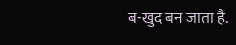ब-खुद बन जाता है.